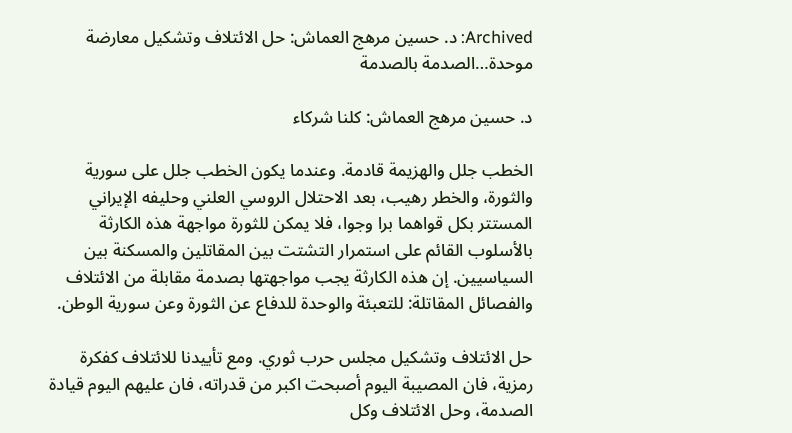Archived: د. حسين مرهج العماش: حل الائتلاف وتشكيل معارضة موحدة…الصدمة بالصدمة

د. حسين مرهج العماش: كلنا شركاء

الخطب جلل والهزيمة قادمة. وعندما يكون الخطب جلل على سورية والثورة، والخطر رهيب، بعد الاحتلال الروسي العلني وحليفه الإيراني المستتر بكل قواهما برا وجوا، فلا يمكن للثورة مواجهة هذه الكارثة بالأسلوب القائم على استمرار التشتت بين المقاتلين والمسكنة بين السياسيين. إن هذه الكارثة يجب مواجهتها بصدمة مقابلة من الائتلاف والفصائل المقاتلة: للتعبئة والوحدة للدفاع عن الثورة وعن سورية الوطن.

حل الائتلاف وتشكيل مجلس حرب ثوري. ومع تأييدنا للائتلاف كفكرة رمزية، فان المصيبة اليوم أصبحت اكبر من قدراته، فان عليهم اليوم قيادة الصدمة، وحل الائتلاف وكل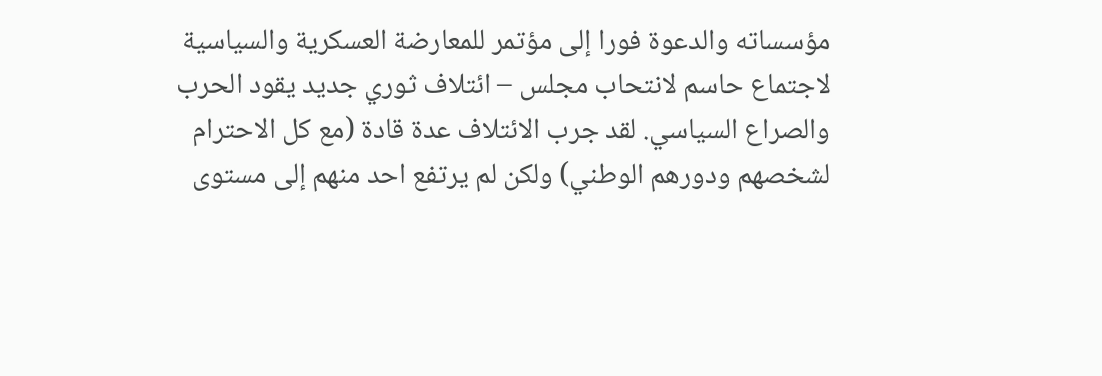مؤسساته والدعوة فورا إلى مؤتمر للمعارضة العسكرية والسياسية لاجتماع حاسم لانتحاب مجلس – ائتلاف ثوري جديد يقود الحرب والصراع السياسي. لقد جرب الائتلاف عدة قادة (مع كل الاحترام لشخصهم ودورهم الوطني) ولكن لم يرتفع احد منهم إلى مستوى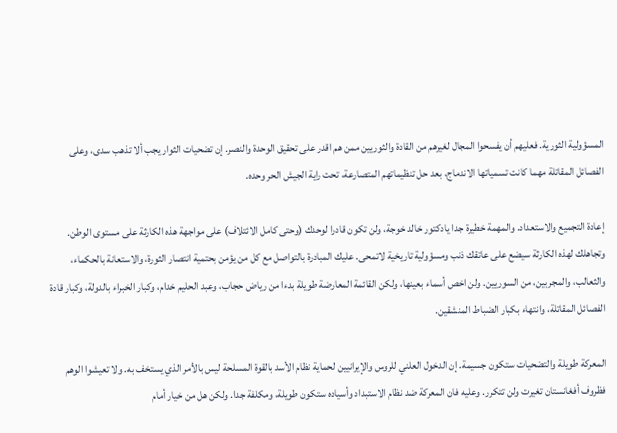المسؤولية الثورية. فعليهم أن يفسحوا المجال لغيرهم من القادة والثوريين ممن هم اقدر على تحقيق الوحدة والنصر. إن تضحيات الثوار يجب ألا تذهب سدى، وعلى الفصائل المقاتلة مهما كانت تسمياتها الاندماج، بعد حل تنظيماتهم المتصارعة، تحت راية الجيش الحر وحده.

إعادة التجميع والاستعداد. والمهمة خطيرة جدا يادكتور خالد خوجة، ولن تكون قادرا لوحدك (وحتى كامل الائتلاف) على مواجهة هذه الكارثة على مستوى الوطن. وتجاهلك لهذه الكارثة سيضع على عاتقك ذنب ومسؤولية تاريخية لاتمحى. عليك المبادرة بالتواصل مع كل من يؤمن بحتمية انتصار الثورة، والاستعانة بالحكماء، والثعالب، والمجربين، من السوريين. ولن اخص أسماء بعينها، ولكن القائمة المعارضة طويلة بدءا من رياض حجاب، وعبد الحليم خدام، وكبار الخبراء بالدولة، وكبار قادة الفصائل المقاتلة، وانتهاء بكبار الضباط المنشقين.

المعركة طويلة والتضحيات ستكون جسيمة. إن الدخول العلني للروس والإيرانيين لحماية نظام الأسد بالقوة المسلحة ليس بالأمر الذي يستخف به. ولا تعيشوا الوهم فظروف أفغانستان تغيرت ولن تتكرر. وعليه فان المعركة ضد نظام الاستبداد وأسياده ستكون طويلة، ومكلفة جدا. ولكن هل من خيار أمام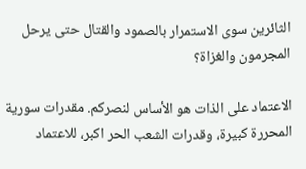الثائرين سوى الاستمرار بالصمود والقتال حتى يرحل المجرمون والغزاة؟

الاعتماد على الذات هو الأساس لنصركم. مقدرات سورية المحررة كبيرة، وقدرات الشعب الحر اكبر، للاعتماد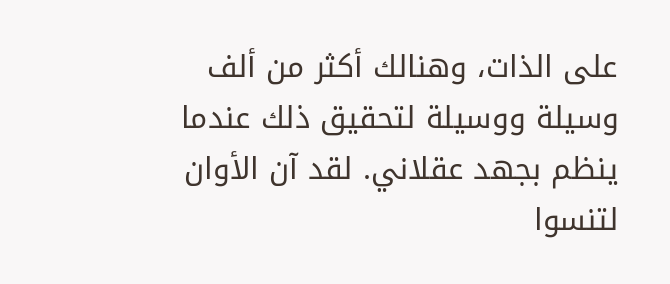على الذات، وهنالك أكثر من ألف وسيلة ووسيلة لتحقيق ذلك عندما ينظم بجهد عقلاني. لقد آن الأوان لتنسوا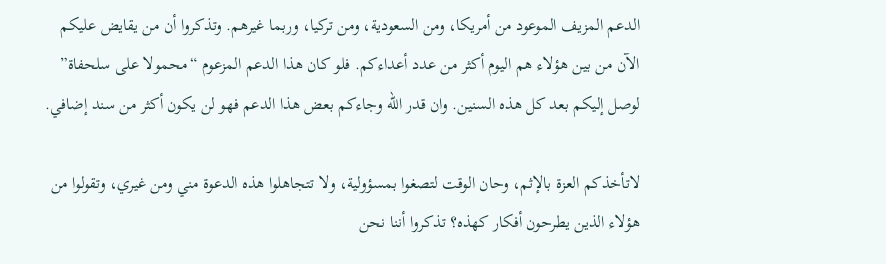الدعم المزيف الموعود من أمريكا، ومن السعودية، ومن تركيا، وربما غيرهم. وتذكروا أن من يقايض عليكم الآن من بين هؤلاء هم اليوم أكثر من عدد أعداءكم. فلو كان هذا الدعم المزعوم “محمولا على سلحفاة” لوصل إليكم بعد كل هذه السنين. وان قدر الله وجاءكم بعض هذا الدعم فهو لن يكون أكثر من سند إضافي.

لاتأخذكم العزة بالإثم، وحان الوقت لتصغوا بمسؤولية، ولا تتجاهلوا هذه الدعوة مني ومن غيري، وتقولوا من هؤلاء الذين يطرحون أفكار كهذه؟ تذكروا أننا نحن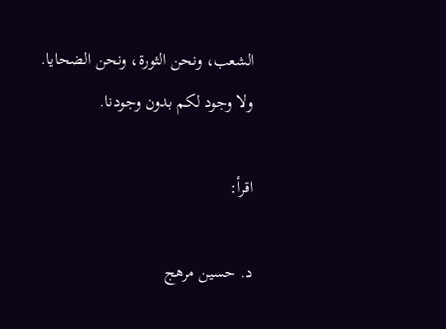الشعب، ونحن الثورة، ونحن الضحايا. ولا وجود لكم بدون وجودنا.

اقرأ:

د. حسين مرهج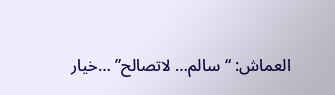العماش: “سالم… لاتصالح” …خيار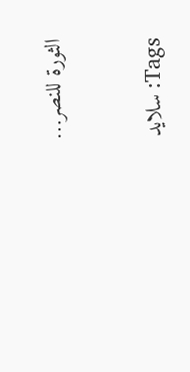الثورة للنصر…



Tags: سلايد